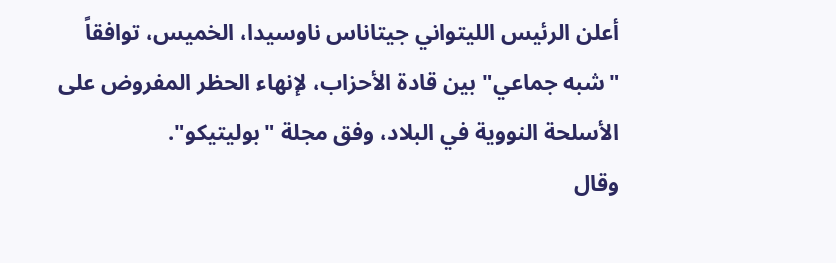أعلن الرئيس الليتواني جيتاناس ناوسيدا، الخميس، توافقاً "شبه جماعي" بين قادة الأحزاب، لإنهاء الحظر المفروض على الأسلحة النووية في البلاد، وفق مجلة "بوليتيكو".
وقال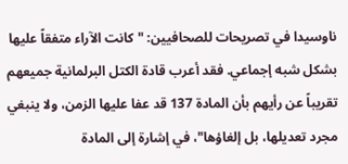ناوسيدا في تصريحات للصحافيين: "كانت الآراء متفقاً عليها بشكل شبه إجماعي. فقد أعرب قادة الكتل البرلمانية جميعهم تقريباً عن رأيهم بأن المادة 137 قد عفا عليها الزمن، ولا ينبغي مجرد تعديلها، بل إلغاؤها"، في إشارة إلى المادة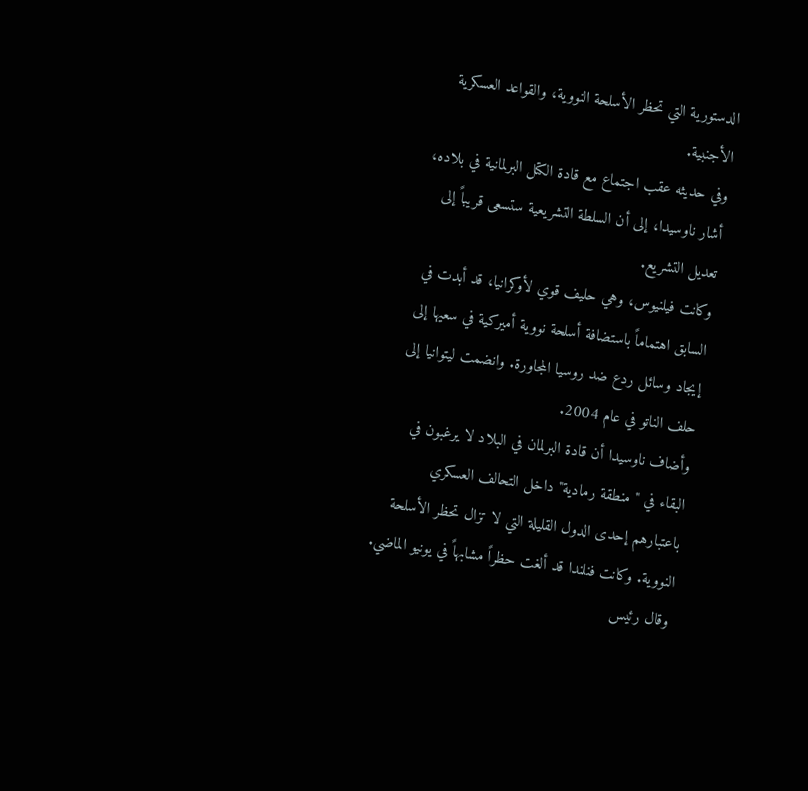الدستورية التي تحظر الأسلحة النووية، والقواعد العسكرية الأجنبية.
وفي حديثه عقب اجتماع مع قادة الكتل البرلمانية في بلاده، أشار ناوسيدا، إلى أن السلطة التشريعية ستسعى قريباً إلى تعديل التشريع.
وكانت فيلنيوس، وهي حليف قوي لأوكرانيا، قد أبدت في السابق اهتماماً باستضافة أسلحة نووية أميركية في سعيها إلى إيجاد وسائل ردع ضد روسيا المجاورة. وانضمت ليتوانيا إلى حلف الناتو في عام 2004.
وأضاف ناوسيدا أن قادة البرلمان في البلاد لا يرغبون في البقاء في "منطقة رمادية" داخل التحالف العسكري باعتبارهم إحدى الدول القليلة التي لا تزال تحظر الأسلحة النووية. وكانت فنلندا قد ألغت حظراً مشابهاً في يونيو الماضي.
وقال رئيس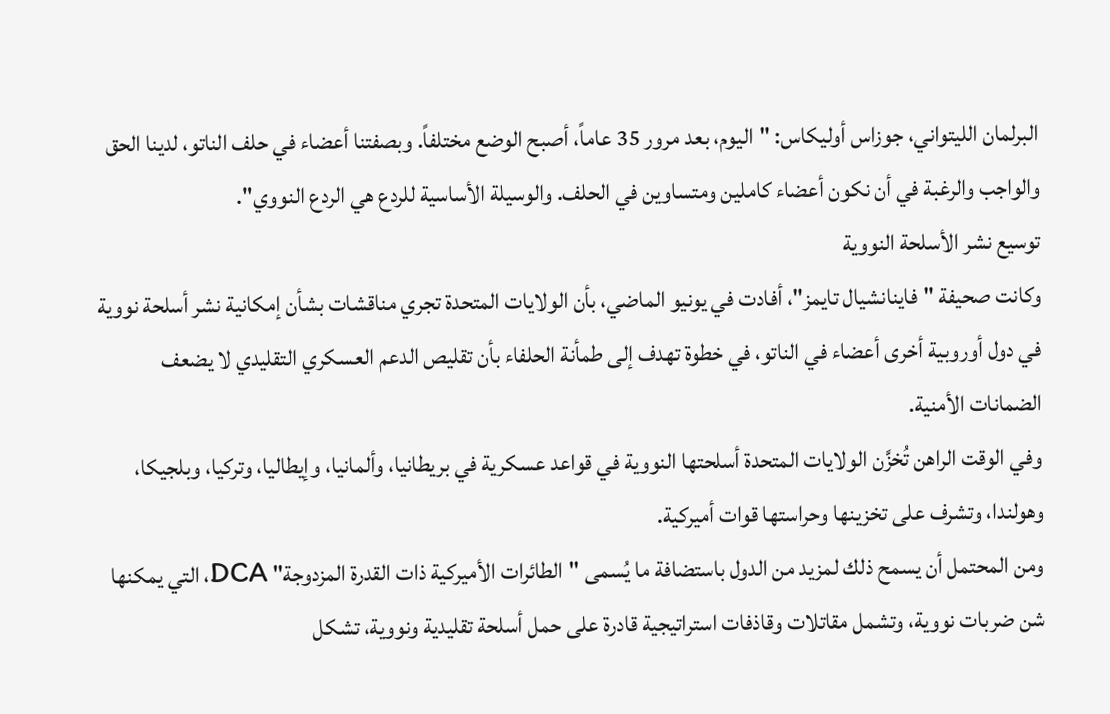البرلمان الليتواني، جوزاس أوليكاس: "اليوم، بعد مرور 35 عاماً، أصبح الوضع مختلفاً. وبصفتنا أعضاء في حلف الناتو، لدينا الحق والواجب والرغبة في أن نكون أعضاء كاملين ومتساوين في الحلف. والوسيلة الأساسية للردع هي الردع النووي".
توسيع نشر الأسلحة النووية
وكانت صحيفة "فاينانشيال تايمز"، أفادت في يونيو الماضي، بأن الولايات المتحدة تجري مناقشات بشأن إمكانية نشر أسلحة نووية في دول أوروبية أخرى أعضاء في الناتو، في خطوة تهدف إلى طمأنة الحلفاء بأن تقليص الدعم العسكري التقليدي لا يضعف الضمانات الأمنية.
وفي الوقت الراهن تُخزَّن الولايات المتحدة أسلحتها النووية في قواعد عسكرية في بريطانيا، وألمانيا، وإيطاليا، وتركيا، وبلجيكا، وهولندا، وتشرف على تخزينها وحراستها قوات أميركية.
ومن المحتمل أن يسمح ذلك لمزيد من الدول باستضافة ما يُسمى "الطائرات الأميركية ذات القدرة المزدوجة" DCA، التي يمكنها شن ضربات نووية، وتشمل مقاتلات وقاذفات استراتيجية قادرة على حمل أسلحة تقليدية ونووية، تشكل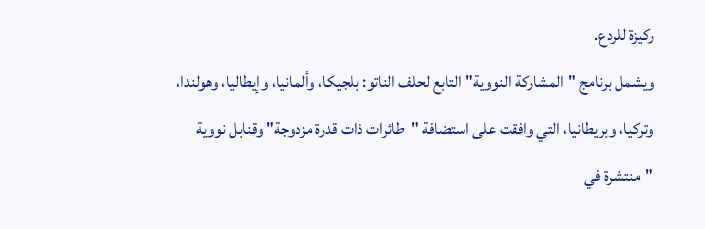ركيزة للردع.
ويشمل برنامج "المشاركة النووية" التابع لحلف الناتو: بلجيكا، وألمانيا، وإيطاليا، وهولندا، وتركيا، وبريطانيا، التي وافقت على استضافة "طائرات ذات قدرة مزدوجة" وقنابل نووية "منتشرة في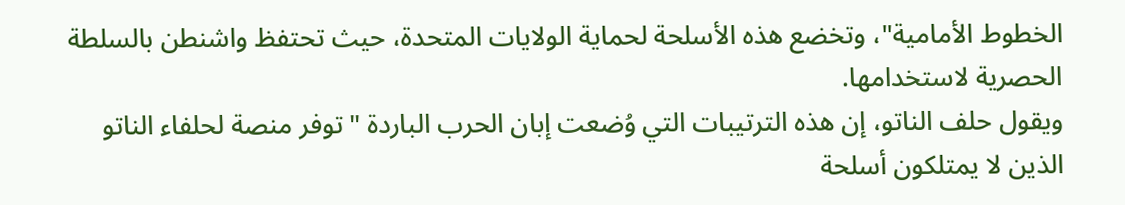الخطوط الأمامية"، وتخضع هذه الأسلحة لحماية الولايات المتحدة، حيث تحتفظ واشنطن بالسلطة الحصرية لاستخدامها.
ويقول حلف الناتو، إن هذه الترتيبات التي وُضعت إبان الحرب الباردة "توفر منصة لحلفاء الناتو الذين لا يمتلكون أسلحة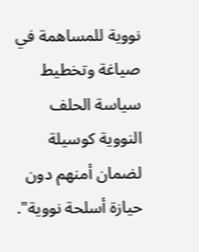نووية للمساهمة في صياغة وتخطيط سياسة الحلف النووية كوسيلة لضمان أمنهم دون حيازة أسلحة نووية".